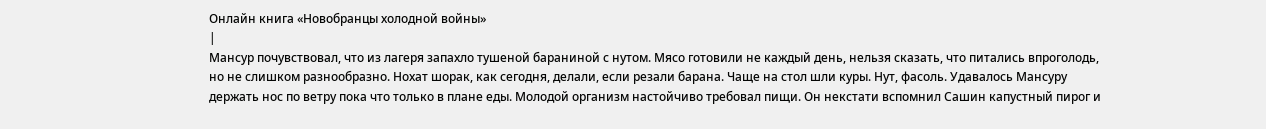Онлайн книга «Новобранцы холодной войны»
|
Мансур почувствовал, что из лагеря запахло тушеной бараниной с нутом. Мясо готовили не каждый день, нельзя сказать, что питались впроголодь, но не слишком разнообразно. Нохат шорак, как сегодня, делали, если резали барана. Чаще на стол шли куры. Нут, фасоль. Удавалось Мансуру держать нос по ветру пока что только в плане еды. Молодой организм настойчиво требовал пищи. Он некстати вспомнил Сашин капустный пирог и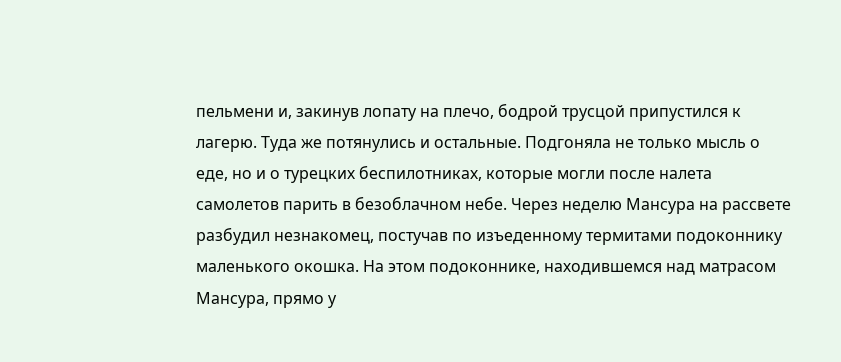пельмени и, закинув лопату на плечо, бодрой трусцой припустился к лагерю. Туда же потянулись и остальные. Подгоняла не только мысль о еде, но и о турецких беспилотниках, которые могли после налета самолетов парить в безоблачном небе. Через неделю Мансура на рассвете разбудил незнакомец, постучав по изъеденному термитами подоконнику маленького окошка. На этом подоконнике, находившемся над матрасом Мансура, прямо у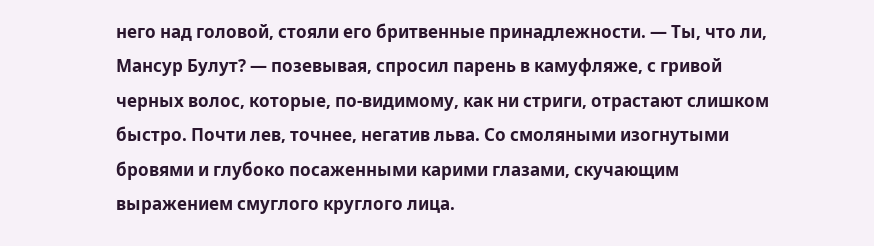него над головой, стояли его бритвенные принадлежности. — Ты, что ли, Мансур Булут? — позевывая, спросил парень в камуфляже, с гривой черных волос, которые, по-видимому, как ни стриги, отрастают слишком быстро. Почти лев, точнее, негатив льва. Со смоляными изогнутыми бровями и глубоко посаженными карими глазами, скучающим выражением смуглого круглого лица.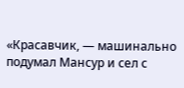«Красавчик, — машинально подумал Мансур и сел с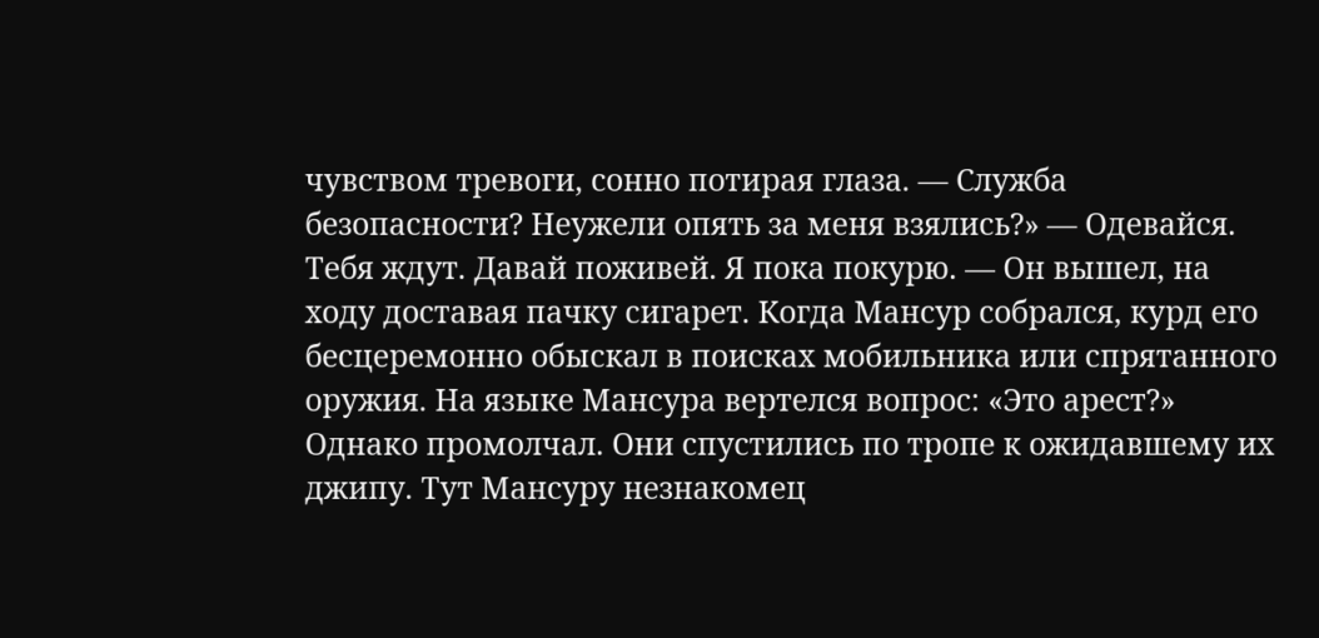чувством тревоги, сонно потирая глаза. — Служба безопасности? Неужели опять за меня взялись?» — Одевайся. Тебя ждут. Давай поживей. Я пока покурю. — Он вышел, на ходу доставая пачку сигарет. Когда Мансур собрался, курд его бесцеремонно обыскал в поисках мобильника или спрятанного оружия. На языке Мансура вертелся вопрос: «Это арест?» Однако промолчал. Они спустились по тропе к ожидавшему их джипу. Тут Мансуру незнакомец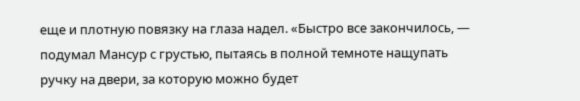еще и плотную повязку на глаза надел. «Быстро все закончилось, — подумал Мансур с грустью, пытаясь в полной темноте нащупать ручку на двери, за которую можно будет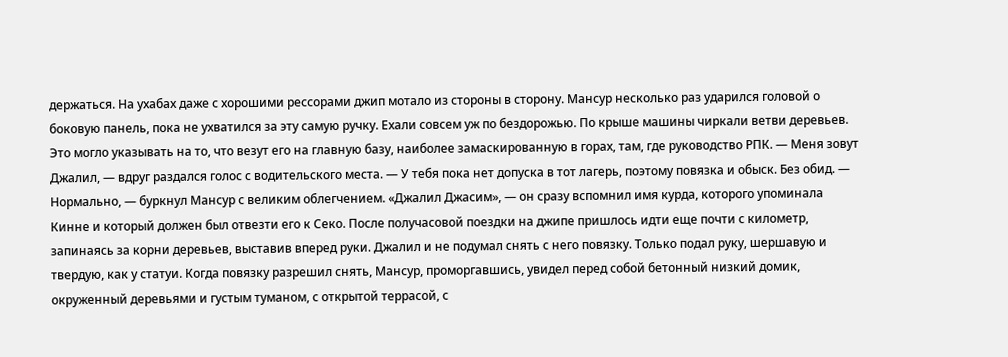держаться. На ухабах даже с хорошими рессорами джип мотало из стороны в сторону. Мансур несколько раз ударился головой о боковую панель, пока не ухватился за эту самую ручку. Ехали совсем уж по бездорожью. По крыше машины чиркали ветви деревьев. Это могло указывать на то, что везут его на главную базу, наиболее замаскированную в горах, там, где руководство РПК. — Меня зовут Джалил, — вдруг раздался голос с водительского места. — У тебя пока нет допуска в тот лагерь, поэтому повязка и обыск. Без обид. — Нормально, — буркнул Мансур с великим облегчением. «Джалил Джасим», — он сразу вспомнил имя курда, которого упоминала Кинне и который должен был отвезти его к Секо. После получасовой поездки на джипе пришлось идти еще почти с километр, запинаясь за корни деревьев, выставив вперед руки. Джалил и не подумал снять с него повязку. Только подал руку, шершавую и твердую, как у статуи. Когда повязку разрешил снять, Мансур, проморгавшись, увидел перед собой бетонный низкий домик, окруженный деревьями и густым туманом, с открытой террасой, с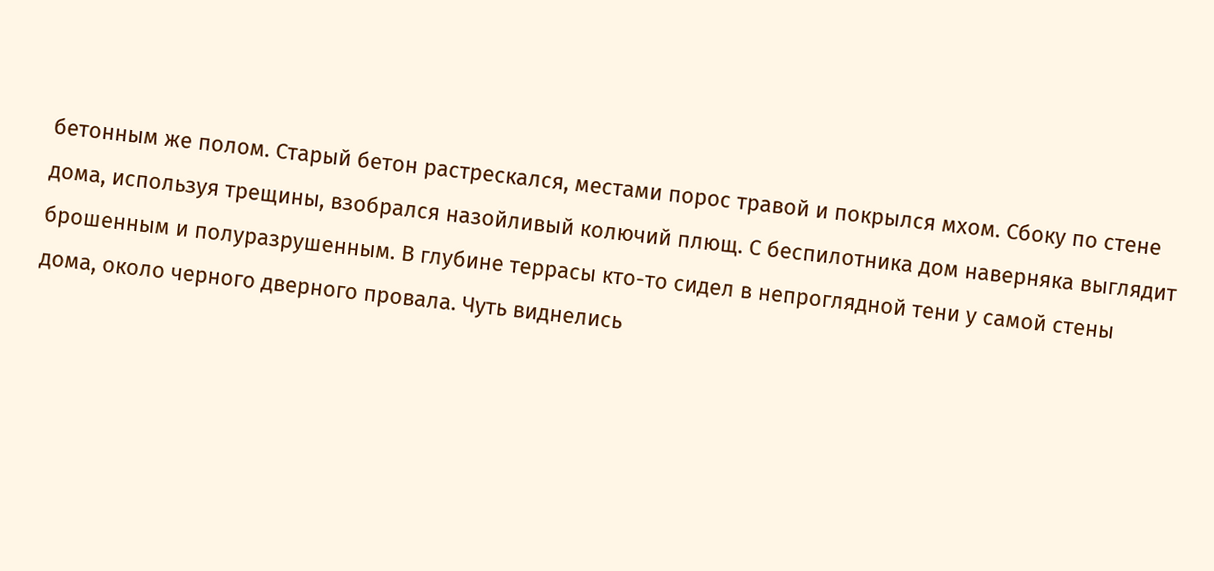бетонным же полом. Старый бетон растрескался, местами порос травой и покрылся мхом. Сбоку по стене дома, используя трещины, взобрался назойливый колючий плющ. С беспилотника дом наверняка выглядит брошенным и полуразрушенным. В глубине террасы кто-то сидел в непроглядной тени у самой стены дома, около черного дверного провала. Чуть виднелись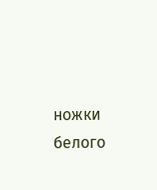ножки белого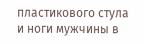пластикового стула и ноги мужчины в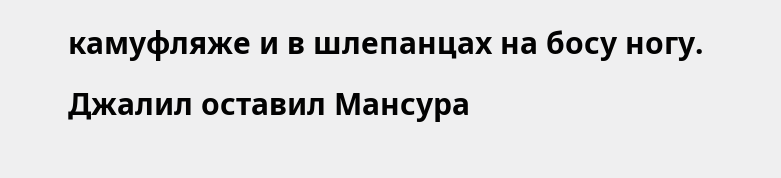камуфляже и в шлепанцах на босу ногу. Джалил оставил Мансура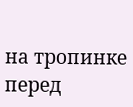на тропинке перед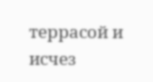террасой и исчез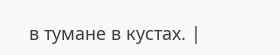в тумане в кустах. |